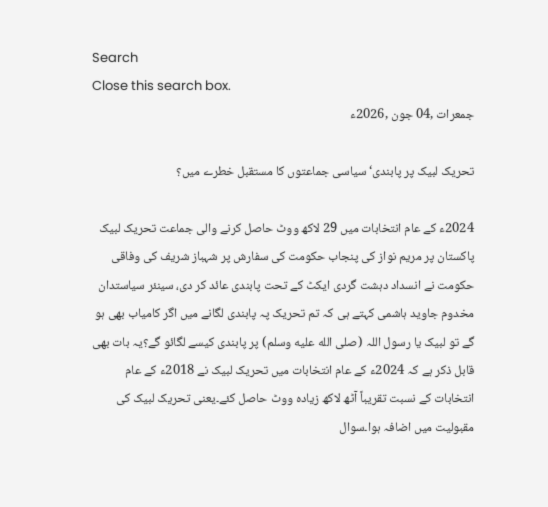Search
Close this search box.
جمعرات ,04 جون ,2026ء

تحریک لبیک پر پابندی‘سیاسی جماعتوں کا مستقبل خطرے میں؟

2024ء کے عام انتخابات میں 29 لاکھ ووٹ حاصل کرنے والی جماعت تحریک لبیک پاکستان پر مریم نواز کی پنجاب حکومت کی سفارش پر شہباز شریف کی وفاقی حکومت نے انسداد دہشت گردی ایکٹ کے تحت پابندی عائد کر دی، سینئر سیاستدان مخدوم جاوید ہاشمی کہتے ہی کہ تم تحریک پہ پابندی لگانے میں اگر کامیاب بھی ہو گے تو لبیک یا رسول اللہ (صلى الله عليه وسلم) پر پابندی کیسے لگائو گے؟یہ بات بھی قابل ذکر ہے کہ 2024ء کے عام انتخابات میں تحریک لبیک نے 2018ء کے عام انتخابات کے نسبت تقریباً آٹھ لاکھ زیادہ ووٹ حاصل کئے۔یعنی تحریک لبیک کی مقبولیت میں اضافہ ہوا۔سوال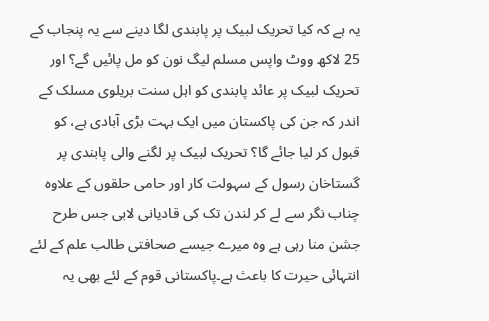یہ ہے کہ کیا تحریک لبیک پر پابندی لگا دینے سے یہ پنجاب کے 25 لاکھ ووٹ واپس مسلم لیگ نون کو مل پائیں گے؟ اور تحریک لبیک پر عائد پابندی کو اہل سنت بریلوی مسلک کے اندر کہ جن کی پاکستان میں ایک بہت بڑی آبادی ہے، کو قبول کر لیا جائے گا؟ تحریک لبیک پر لگنے والی پابندی پر گستاخان رسول کے سہولت کار اور حامی حلقوں کے علاوہ چناب نگر سے لے کر لندن تک کی قادیانی لابی جس طرح جشن منا رہی ہے وہ میرے جیسے صحافتی طالب علم کے لئے انتہائی حیرت کا باعث ہے۔پاکستانی قوم کے لئے بھی یہ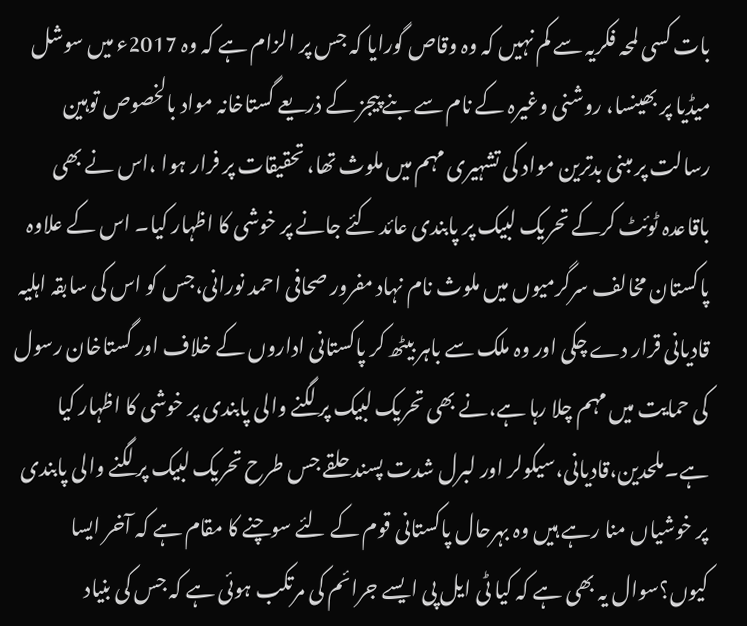بات کسی لمحہ فکریہ سے کم نہیں کہ وہ وقاص گورایا کہ جس پر الزام ہے کہ وہ 2017ء میں سوشل میڈیا پر بھینسا، روشنی وغیرہ کے نام سے بنے پیجز کے ذریعے گستاخانہ مواد بالخصوص توہین رسالت پر مبنی بدترین مواد کی تشہیری مہم میں ملوث تھا، تحقیقات پر فرار ہوا ،اس نے بھی باقاعدہ ٹوئٹ کرکے تحریک لبیک پر پابندی عائد کئے جانے پر خوشی کا اظہار کیا۔ اس کے علاوہ پاکستان مخالف سرگرمیوں میں ملوث نام نہاد مفرور صحافی احمد نورانی،جس کو اس کی سابقہ اہلیہ قادیانی قرار دے چکی اور وہ ملک سے باہر بیٹھ کر پاکستانی اداروں کے خلاف اور گستاخان رسول کی حمایت میں مہم چلا رہا ہے،نے بھی تحریک لبیک پر لگنے والی پابندی پر خوشی کا اظہار کیا ہے۔ملحدین،قادیانی،سیکولر اور لبرل شدت پسند حلقے جس طرح تحریک لبیک پر لگنے والی پابندی پر خوشیاں منا رہے ہیں وہ بہرحال پاکستانی قوم کے لئے سوچنے کا مقام ہے کہ آخر ایسا کیوں؟سوال یہ بھی ہے کہ کیا ٹی ایل پی ایسے جرائم کی مرتکب ہوئی ہے کہ جس کی بنیاد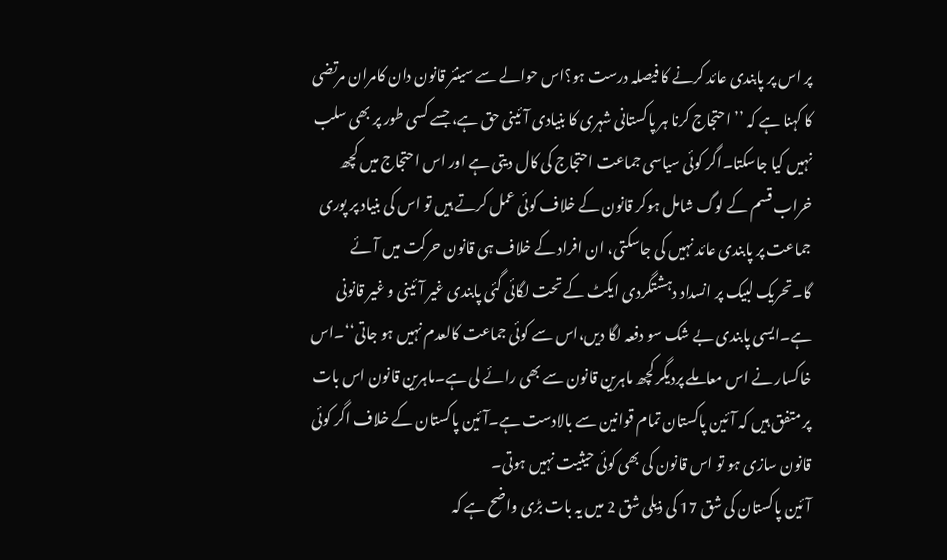پر اس پر پابندی عائد کرنے کا فیصلہ درست ہو؟اس حوالے سے سینئر قانون دان کامران مرتضی کا کہنا ہے کہ ’’احتجاج کرنا ہر پاکستانی شہری کا بنیادی آئینی حق ہے، جسے کسی طور پر بھی سلب نہیں کیا جاسکتا۔اگر کوئی سیاسی جماعت احتجاج کی کال دیتی ہے اور اس احتجاج میں کچھ خراب قسم کے لوگ شامل ہوکر قانون کے خلاف کوئی عمل کرتے ہیں تو اس کی بنیاد پر پوری جماعت پر پابندی عائد نہیں کی جاسکتی، ان افراد کے خلاف ہی قانون حرکت میں آئے گا۔تحریک لبیک پر انسداد دہشتگردی ایکٹ کے تحت لگائی گئی پابندی غیر آئینی و غیر قانونی ہے۔ایسی پابندی بے شک سو دفعہ لگا دیں،اس سے کوئی جماعت کالعدم نہیں ہو جاتی‘‘۔اس خاکسار نے اس معاملے پردیگر کچھ ماہرین قانون سے بھی رائے لی ہے۔ماہرین قانون اس بات پر متفق ہیں کہ آئین پاکستان تمام قوانین سے بالادست ہے۔آئین پاکستان کے خلاف اگر کوئی قانون سازی ہو تو اس قانون کی بھی کوئی حیثیت نہیں ہوتی۔
آئین پاکستان کی شق 17 کی ذیلی شق 2 میں یہ بات بڑی واضح ہے کہ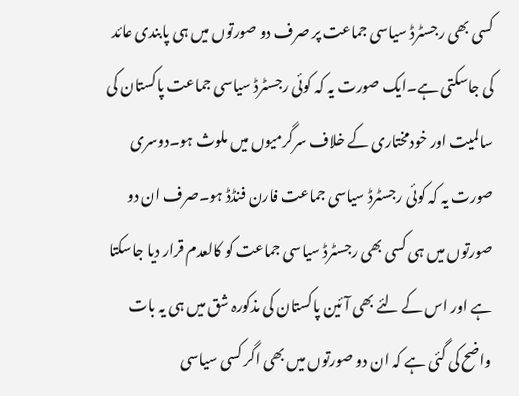کسی بھی رجسٹرڈ سیاسی جماعت پر صرف دو صورتوں میں ہی پابندی عائد کی جاسکتی ہے۔ایک صورت یہ کہ کوئی رجسٹرڈ سیاسی جماعت پاکستان کی سالمیت اور خودمختاری کے خلاف سرگرمیوں میں ملوث ہو۔دوسری صورت یہ کہ کوئی رجسٹرڈ سیاسی جماعت فارن فنڈڈ ہو۔صرف ان دو صورتوں میں ہی کسی بھی رجسٹرڈ سیاسی جماعت کو کالعدم قرار دیا جاسکتا ہے اور اس کے لئے بھی آئین پاکستان کی مذکورہ شق میں ہی یہ بات واضح کی گئی ہے کہ ان دو صورتوں میں بھی اگر کسی سیاسی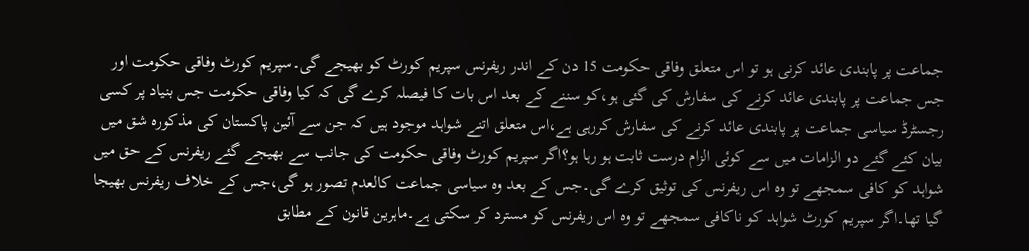جماعت پر پابندی عائد کرنی ہو تو اس متعلق وفاقی حکومت 15 دن کے اندر ریفرنس سپریم کورٹ کو بھیجے گی۔سپریم کورٹ وفاقی حکومت اور جس جماعت پر پابندی عائد کرنے کی سفارش کی گئی ہو،کو سننے کے بعد اس بات کا فیصلہ کرے گی کہ کیا وفاقی حکومت جس بنیاد پر کسی رجسٹرڈ سیاسی جماعت پر پابندی عائد کرنے کی سفارش کررہی ہے،اس متعلق اتنے شواہد موجود ہیں کہ جن سے آئین پاکستان کی مذکورہ شق میں بیان کئے گئے دو الزامات میں سے کوئی الزام درست ثابت ہو رہا ہو؟اگر سپریم کورٹ وفاقی حکومت کی جانب سے بھیجے گئے ریفرنس کے حق میں شواہد کو کافی سمجھے تو وہ اس ریفرنس کی توثیق کرے گی۔جس کے بعد وہ سیاسی جماعت کالعدم تصور ہو گی،جس کے خلاف ریفرنس بھیجا گیا تھا۔اگر سپریم کورٹ شواہد کو ناکافی سمجھے تو وہ اس ریفرنس کو مسترد کر سکتی ہے۔ماہرین قانون کے مطابق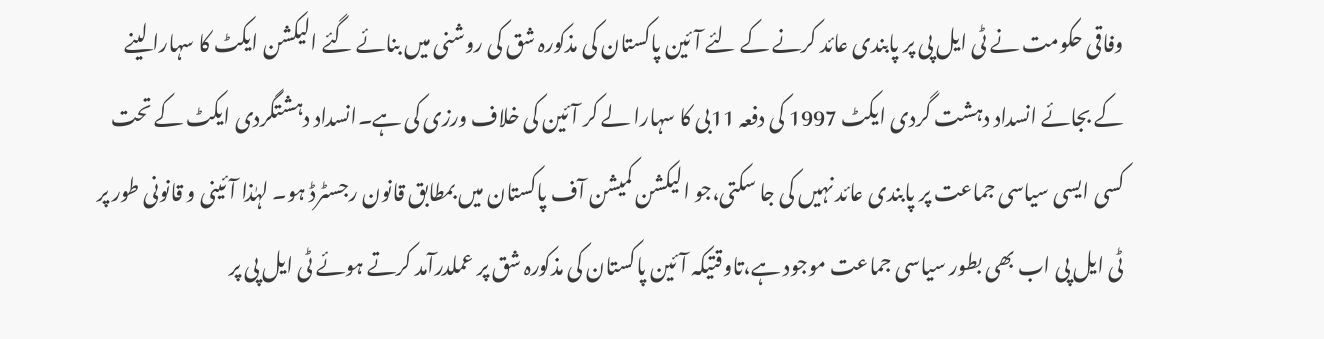وفاقی حکومت نے ٹی ایل پی پر پابندی عائد کرنے کے لئے آئین پاکستان کی مذکورہ شق کی روشنی میں بنائے گئے الیکشن ایکٹ کا سہارا لینے کے بجائے انسداد دہشت گردی ایکٹ 1997 کی دفعہ 11بی کا سہارا لے کر آئین کی خلاف ورزی کی ہے۔انسداد دہشتگردی ایکٹ کے تحت کسی ایسی سیاسی جماعت پر پابندی عائد نہیں کی جا سکتی،جو الیکشن کمیشن آف پاکستان میں بمطابق قانون رجسٹرڈ ہو۔ لہٰذا آئینی و قانونی طور پر ٹی ایل پی اب بھی بطور سیاسی جماعت موجود ہے،تاوقتیکہ آئین پاکستان کی مذکورہ شق پر عملدرآمد کرتے ہوئے ٹی ایل پی پر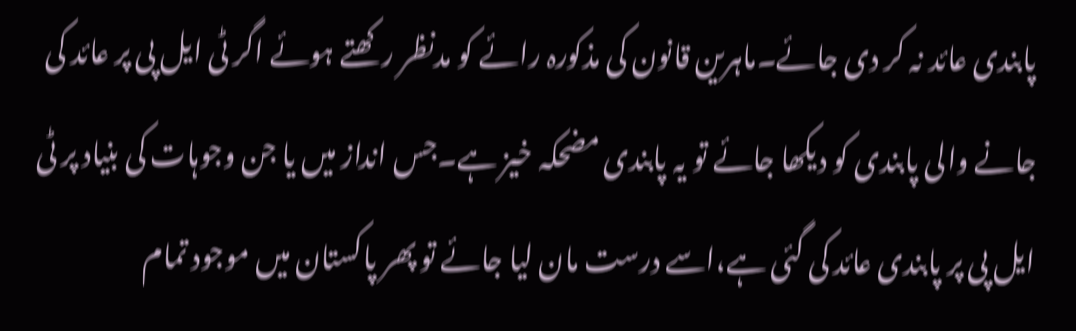پابندی عائد نہ کر دی جائے۔ماہرین قانون کی مذکورہ رائے کو مدنظر رکھتے ہوئے اگر ٹی ایل پی پر عائد کی جانے والی پابندی کو دیکھا جائے تو یہ پابندی مضحکہ خیز ہے۔جس انداز میں یا جن وجوہات کی بنیاد پر ٹی ایل پی پر پابندی عائد کی گئی ہے،اسے درست مان لیا جائے تو پھر پاکستان میں موجود تمام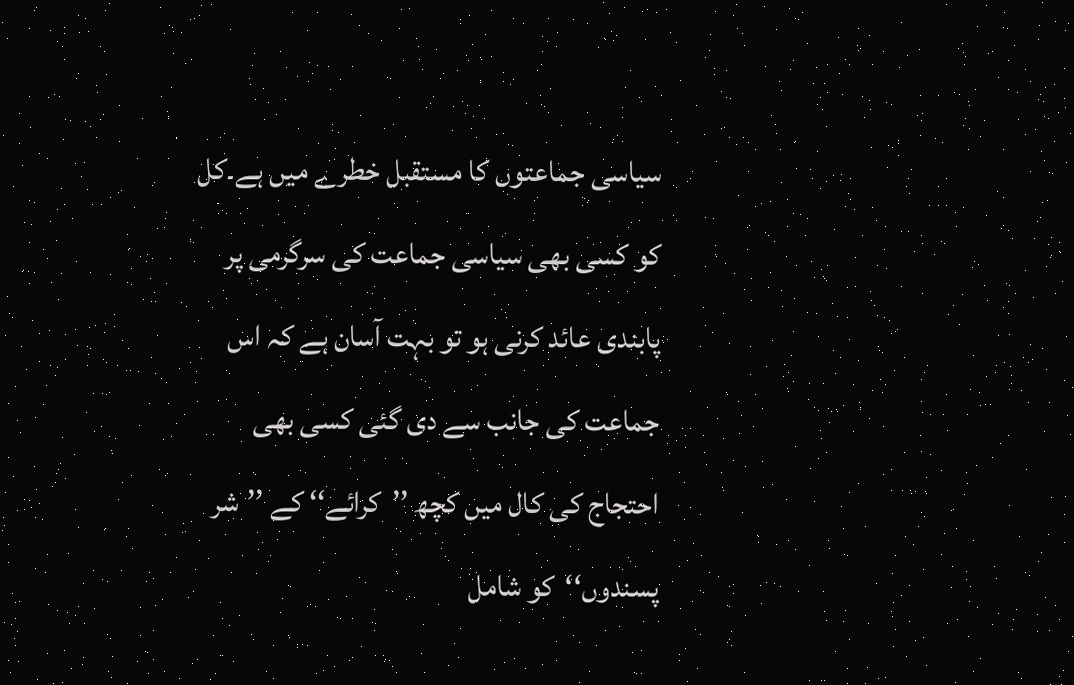سیاسی جماعتوں کا مستقبل خطرے میں ہے۔کل کو کسی بھی سیاسی جماعت کی سرگرمی پر پابندی عائد کرنی ہو تو بہت آسان ہے کہ اس جماعت کی جانب سے دی گئی کسی بھی احتجاج کی کال میں کچھ ’’کرائے‘‘ کے ’’شر پسندوں‘‘کو شامل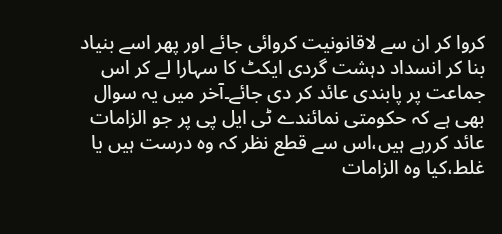کروا کر ان سے لاقانونیت کروائی جائے اور پھر اسے بنیاد بنا کر انسداد دہشت گردی ایکٹ کا سہارا لے کر اس جماعت پر پابندی عائد کر دی جائے۔آخر میں یہ سوال بھی ہے کہ حکومتی نمائندے ٹی ایل پی پر جو الزامات عائد کررہے ہیں،اس سے قطع نظر کہ وہ درست ہیں یا غلط،کیا وہ الزامات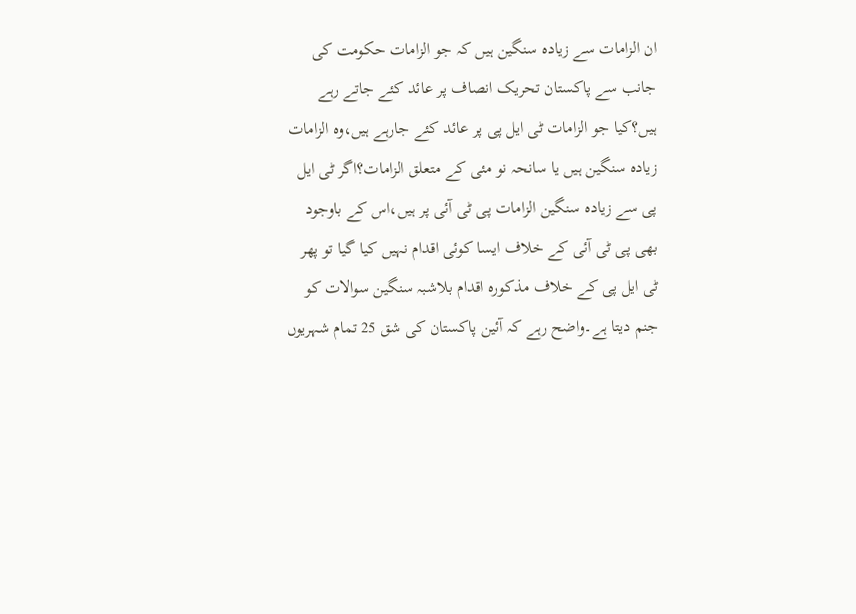ان الزامات سے زیادہ سنگین ہیں کہ جو الزامات حکومت کی جانب سے پاکستان تحریک انصاف پر عائد کئے جاتے رہے ہیں؟کیا جو الزامات ٹی ایل پی پر عائد کئے جارہے ہیں،وہ الزامات زیادہ سنگین ہیں یا سانحہ نو مئی کے متعلق الزامات؟اگر ٹی ایل پی سے زیادہ سنگین الزامات پی ٹی آئی پر ہیں،اس کے باوجود بھی پی ٹی آئی کے خلاف ایسا کوئی اقدام نہیں کیا گیا تو پھر ٹی ایل پی کے خلاف مذکورہ اقدام بلاشبہ سنگین سوالات کو جنم دیتا ہے۔واضح رہے کہ آئین پاکستان کی شق 25 تمام شہریوں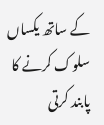کے ساتھ یکساں سلوک کرنے کا پابند کرتی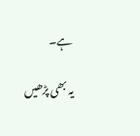ہے۔

یہ بھی پڑھیں